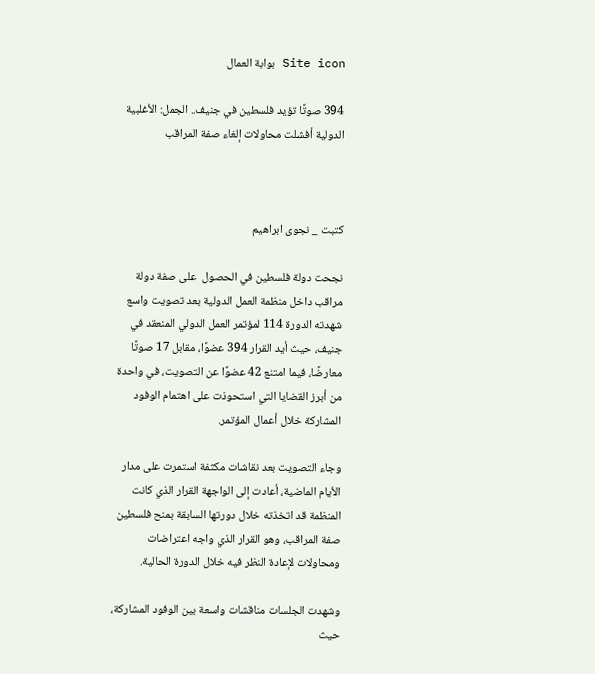Site icon بوابة العمال

394 صوتًا تؤيد فلسطين في جنيف.. الجمل: الأغلبية الدولية أفشلت محاولات إلغاء صفة المراقب



كتبت _ نجوى ابراهيم

نجحت دولة فلسطين في الحصول  على صفة دولة مراقب داخل منظمة العمل الدولية بعد تصويت واسع شهدته الدورة 114 لمؤتمر العمل الدولي المنعقد في جنيف، حيث أيد القرار 394 عضوًا، مقابل 17 صوتًا معارضًا، فيما امتنع 42 عضوًا عن التصويت، في واحدة من أبرز القضايا التي استحوذت على اهتمام الوفود المشاركة خلال أعمال المؤتمر.

وجاء التصويت بعد نقاشات مكثفة استمرت على مدار الأيام الماضية، أعادت إلى الواجهة القرار الذي كانت المنظمة قد اتخذته خلال دورتها السابقة بمنح فلسطين صفة المراقب، وهو القرار الذي واجه اعتراضات ومحاولات لإعادة النظر فيه خلال الدورة الحالية.

وشهدت الجلسات مناقشات واسعة بين الوفود المشاركة، حيث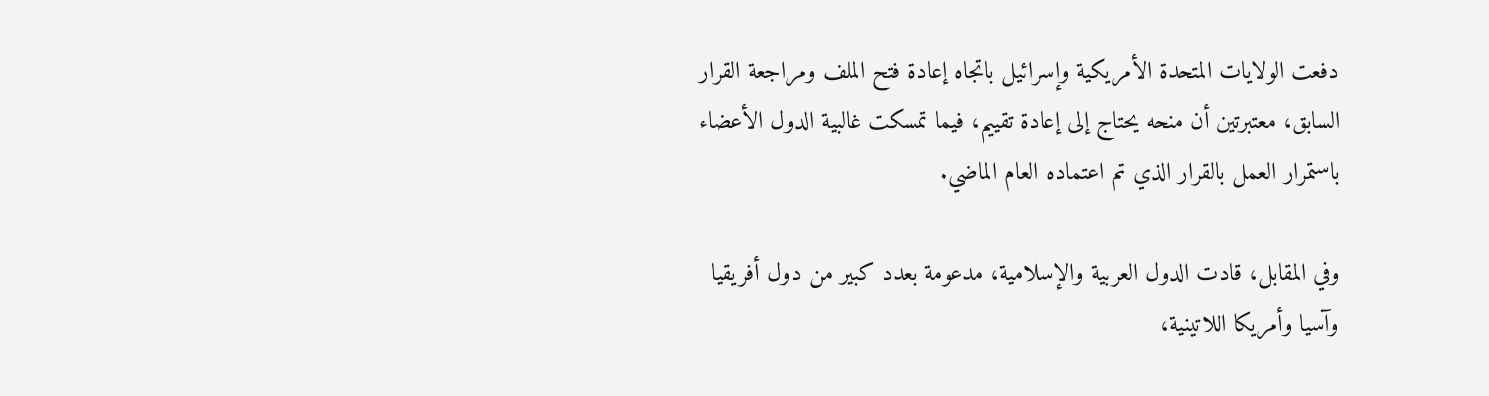دفعت الولايات المتحدة الأمريكية وإسرائيل باتجاه إعادة فتح الملف ومراجعة القرار السابق، معتبرتين أن منحه يحتاج إلى إعادة تقييم، فيما تمسكت غالبية الدول الأعضاء باستمرار العمل بالقرار الذي تم اعتماده العام الماضي.

وفي المقابل، قادت الدول العربية والإسلامية، مدعومة بعدد كبير من دول أفريقيا وآسيا وأمريكا اللاتينية،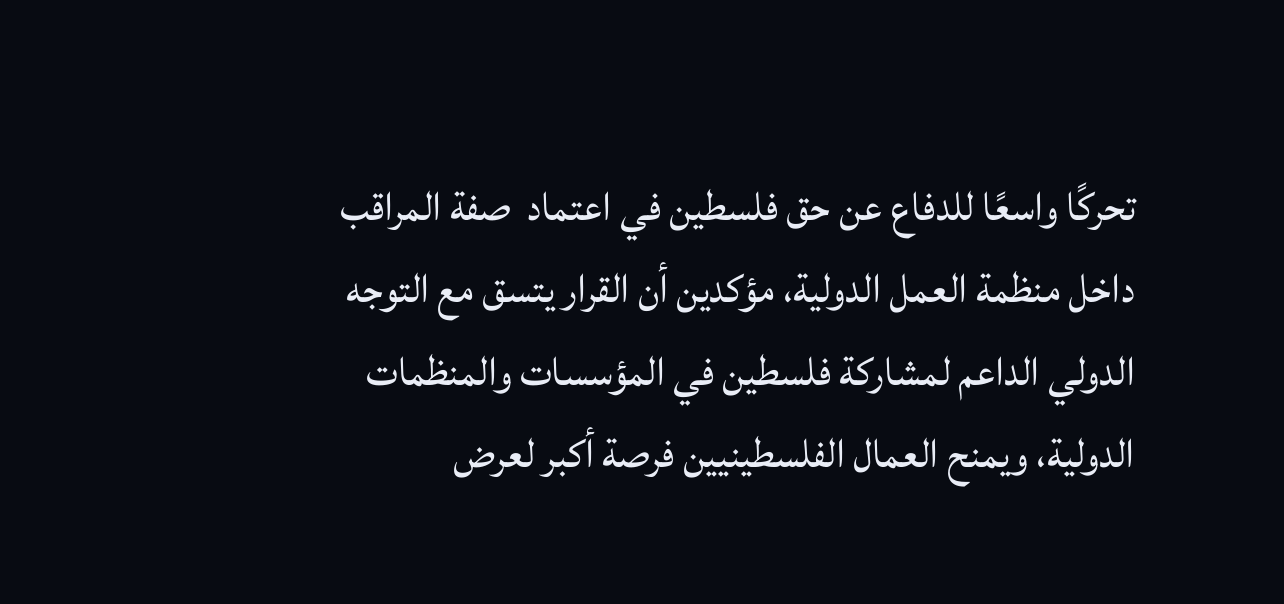تحركًا واسعًا للدفاع عن حق فلسطين في اعتماد  صفة المراقب داخل منظمة العمل الدولية، مؤكدين أن القرار يتسق مع التوجه الدولي الداعم لمشاركة فلسطين في المؤسسات والمنظمات الدولية، ويمنح العمال الفلسطينيين فرصة أكبر لعرض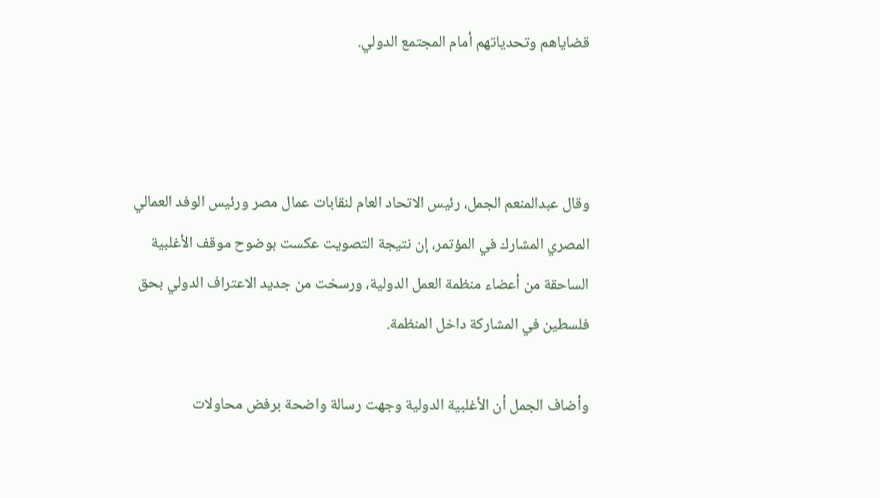قضاياهم وتحدياتهم أمام المجتمع الدولي.



وقال عبدالمنعم الجمل، رئيس الاتحاد العام لنقابات عمال مصر ورئيس الوفد العمالي المصري المشارك في المؤتمر، إن نتيجة التصويت عكست بوضوح موقف الأغلبية الساحقة من أعضاء منظمة العمل الدولية، ورسخت من جديد الاعتراف الدولي بحق فلسطين في المشاركة داخل المنظمة.

وأضاف الجمل أن الأغلبية الدولية وجهت رسالة واضحة برفض محاولات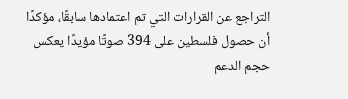التراجع عن القرارات التي تم اعتمادها سابقًا، مؤكدًا أن حصول فلسطين على 394 صوتًا مؤيدًا يعكس حجم الدعم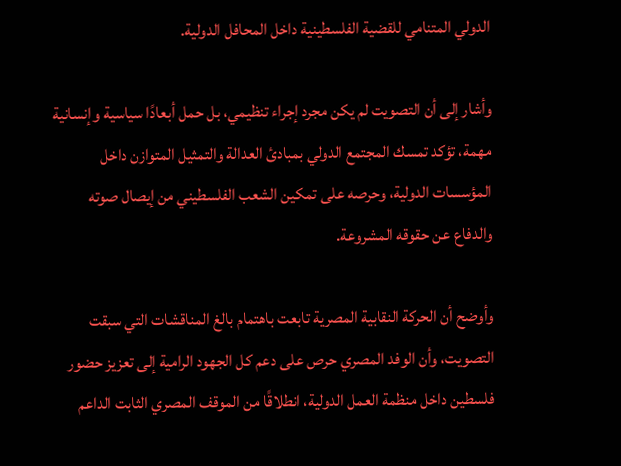الدولي المتنامي للقضية الفلسطينية داخل المحافل الدولية.

وأشار إلى أن التصويت لم يكن مجرد إجراء تنظيمي، بل حمل أبعادًا سياسية وإنسانية مهمة، تؤكد تمسك المجتمع الدولي بمبادئ العدالة والتمثيل المتوازن داخل المؤسسات الدولية، وحرصه على تمكين الشعب الفلسطيني من إيصال صوته والدفاع عن حقوقه المشروعة.

وأوضح أن الحركة النقابية المصرية تابعت باهتمام بالغ المناقشات التي سبقت التصويت، وأن الوفد المصري حرص على دعم كل الجهود الرامية إلى تعزيز حضور فلسطين داخل منظمة العمل الدولية، انطلاقًا من الموقف المصري الثابت الداعم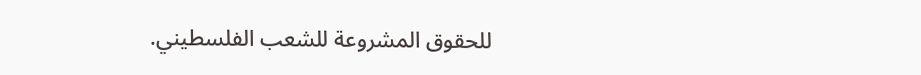للحقوق المشروعة للشعب الفلسطيني.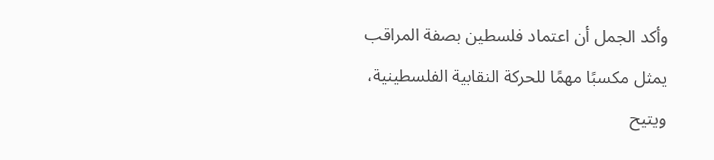وأكد الجمل أن اعتماد فلسطين بصفة المراقب يمثل مكسبًا مهمًا للحركة النقابية الفلسطينية، ويتيح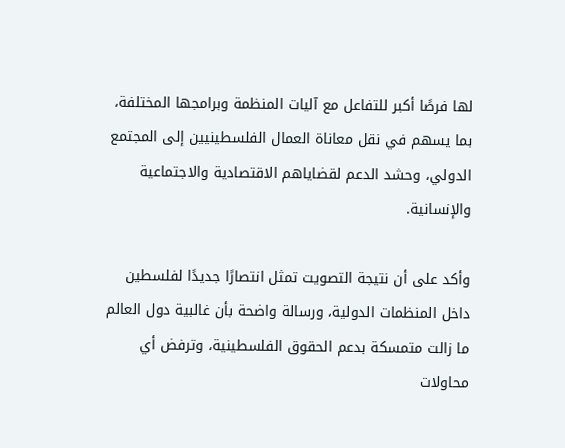لها فرصًا أكبر للتفاعل مع آليات المنظمة وبرامجها المختلفة، بما يسهم في نقل معاناة العمال الفلسطينيين إلى المجتمع الدولي، وحشد الدعم لقضاياهم الاقتصادية والاجتماعية والإنسانية.

وأكد على أن نتيجة التصويت تمثل انتصارًا جديدًا لفلسطين داخل المنظمات الدولية، ورسالة واضحة بأن غالبية دول العالم ما زالت متمسكة بدعم الحقوق الفلسطينية، وترفض أي محاولات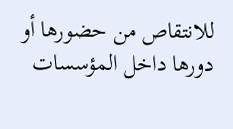للانتقاص من حضورها أو دورها داخل المؤسسات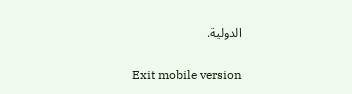الدولية.

Exit mobile version